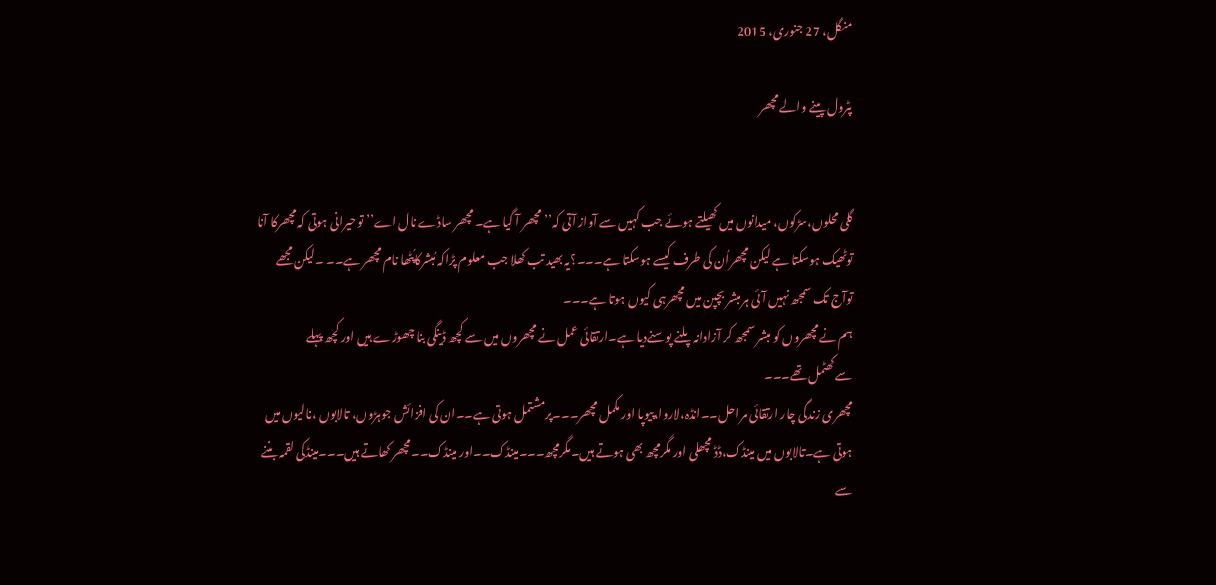منگل، 27 جنوری، 2015

پٹرول پینے والے مچھر


گلی محلوں،سڑکوں، میدانوں میں کھیلتے ہوئے جب کہیں سے آواز آتی کہ’’مچھر آ گیا ہے۔ مچھر ساڈے نال اے’’ توحیرانی ہوتی کہ مچھرکا آنا توٹھیک ہوسکتا ہے لیکن مچھراُن کی طرف کیسے ہوسکتا ہے۔۔۔؟یہ بھید تب کھلا جب معلوم پڑاکہ مُبشرکاپُٹھا نام مچھر ہے۔۔ ۔لیکن مجھے توآج تک سمجھ نہیں آئی ہرمبشر بچپن میں مچھرہی کیوں ہوتا ہے۔۔۔
ہم نے مچھروں کو مبشر سمجھ کر آزادانہ پلنے پوسنےدیا ہے۔ارتقائی عمل نے مچھروں میں سے کچھ ڈینگی بنا چھوڑے ہیں اور کچھ پہلے سےکھٹمل تھے۔۔۔
مچھری زندگی چار ارتقائی مراحل۔۔انڈہ،لاروا،پیوپا اور مکمل مچھر۔۔۔پرمشتمل ہوتی ہے۔۔ان کی افزائش جوہڑوں، تالابوں ،نالیوں میں ہوتی ہے۔تالابوں میں مینڈک،ڈڈ مچھلی اور مگرمچھ بھی ہوتے ہیں۔مگرمچھ۔۔۔مینڈک۔۔اور مینڈک۔۔مچھر کھاتے ہیں۔۔۔مینڈکی لقمہ بننے سے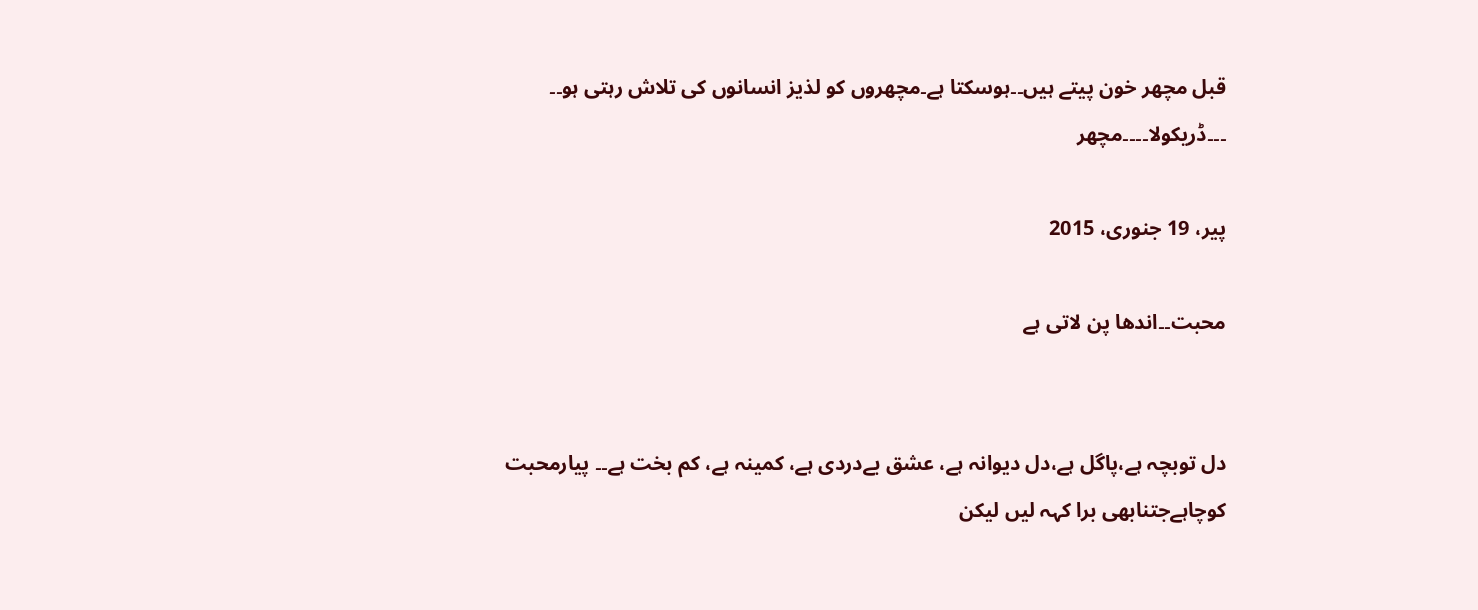قبل مچھر خون پیتے ہیں۔۔ہوسکتا ہے۔مچھروں کو لذیز انسانوں کی تلاش رہتی ہو۔۔ ۔۔۔ڈریکولا۔۔۔۔مچھر

پیر، 19 جنوری، 2015

محبت۔۔اندھا پن لاتی ہے


دل توبچہ ہے،پاگل ہے،دل دیوانہ ہے، عشق بےدردی ہے، کمینہ ہے، کم بخت ہے۔۔ پیارمحبت کوچاہےجتنابھی برا کہہ لیں لیکن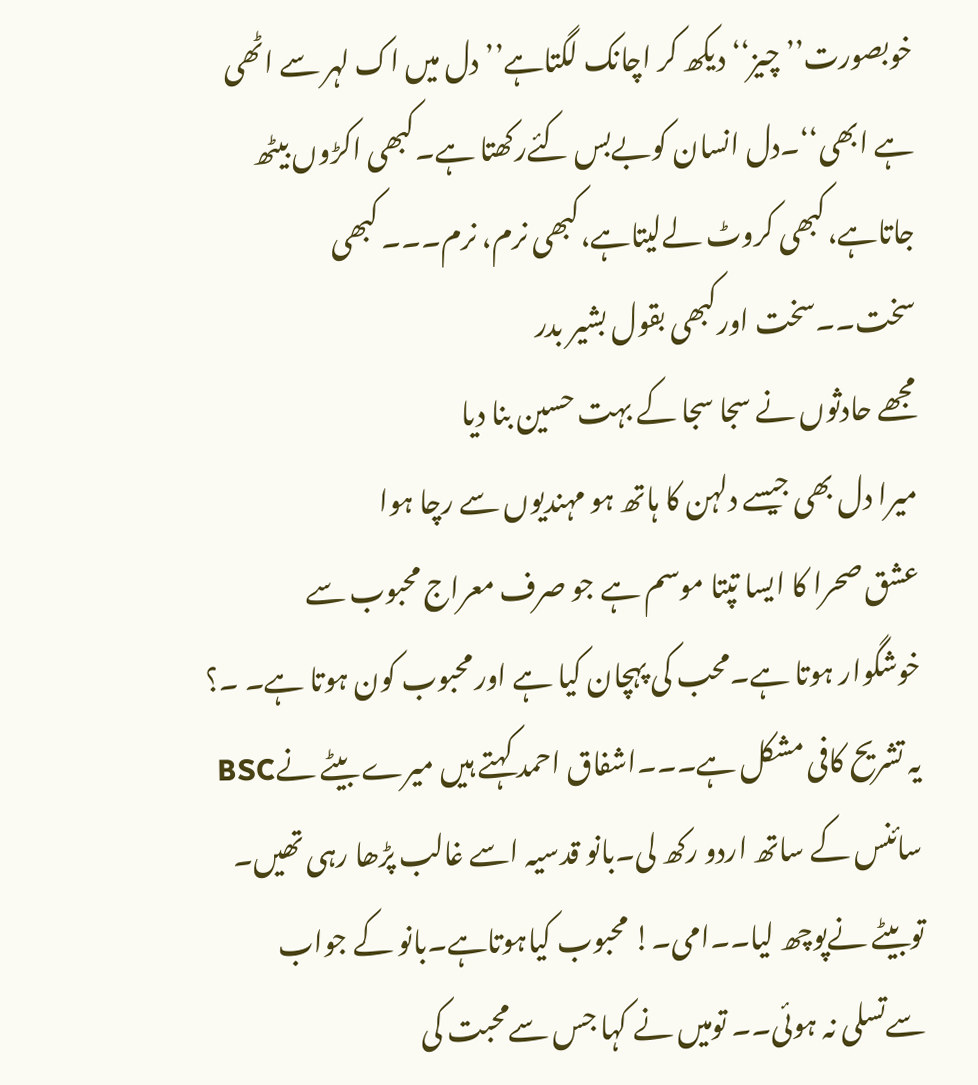خوبصورت’’چیز‘‘دیکھ کر اچانک لگتاہے’’دل میں اک لہر سے اٹھی ہے ابھی‘‘۔دل انسان کوبےبس کئےرکھتا ہے۔کبھی اکڑوں بیٹھ جاتاہے،کبھی کروٹ لےلیتاہے،کبھی نرم، نرم۔۔۔ کبھی سخت۔۔سخت اورکبھی بقول بشیر بدر
مجھے حادثوں نے سجا سجا کے بہت حسین بنا دیا
میرا دل بھی جیسے دلہن کا ہاتھ ہو مہندیوں سے رچا ہوا
عشق صحرا کا ایسا تپتا موسم ہے جو صرف معراج محبوب سے
خوشگوار ہوتا ہے۔محب کی پہچان کیا ہے اور محبوب کون ہوتا ہے۔ ۔؟ یہ تشریح کافی مشکل ہے۔۔۔اشفاق احمد کہتے ہیں میرے بیٹے نےBSC سائنس کے ساتھ اردو رکھ لی۔بانو قدسیہ اسے غالب پڑھا رہی تھیں۔ توبیٹے نےپوچھ لیا۔۔امی۔! محبوب کیاہوتاہے۔بانو کے جواب سےتسلی نہ ہوئی۔۔ تومیں نے کہا جس سےمحبت کی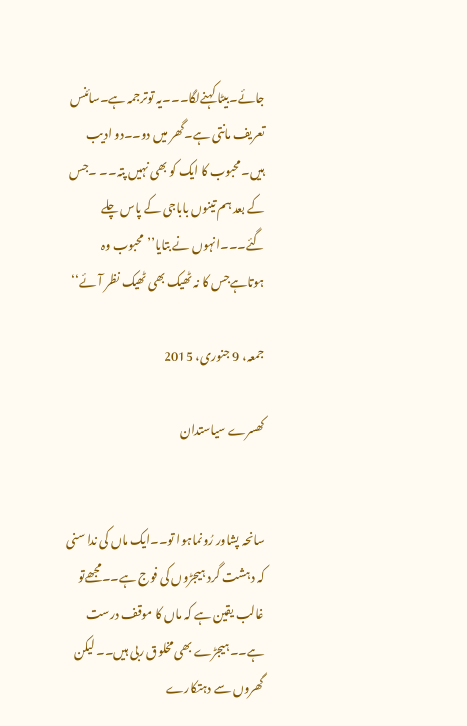جائے۔بیٹا کہنےلگا۔۔۔یہ توترجمہ ہے۔سائنس  تعریف مانتی ہے۔گھر میں دو۔۔دو ادیب ہیں۔محبوب کا ایک کو بھی نہیں پتہ۔۔ ۔جس کے بعد ہم تینوں باباجی کے پاس چلے گئے۔۔۔انہوں نے بتایا’’محبوب وہ ہوتاہےجس کا نہ ٹھیک بھی ٹھیک نظر آئے‘‘

جمعہ، 9 جنوری، 2015

کھسرے سیاستدان


سانحہ پشاور رُونماہوا تو۔۔ایک ماں کی ندا سنی کہ دہشت گرد ہیجڑوں کی فوج ہے۔۔مجھےتو غالب یقین ہے کہ ماں کا موقف درست ہے۔۔ہیجڑے بھی مخلوق ربی ہیں۔۔ لیکن گھروں سے دہتکارے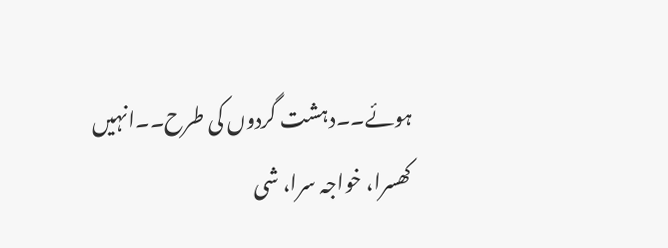ہوئے۔۔دہشت گردوں کی طرح۔۔انہیں کھسرا، خواجہ سرا، شی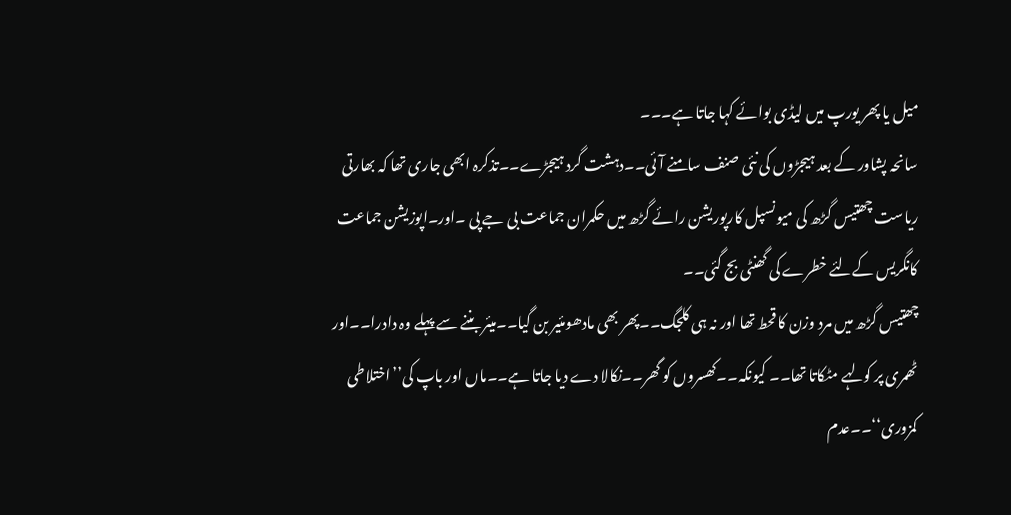میل یا پھر یورپ میں لیڈی بوائے کہا جاتا ہے۔۔۔
سانحہ پشاور کے بعد ہیجڑوں کی نئی صنف سامنے آئی۔۔دہشت گرد ہیجڑے۔۔تذکرہ ابھی جاری تھا کہ بھارتی ریاست چھتیس گڑھ کی میونسپل کارپوریشن رائے گڑھ میں حکمران جماعت بی جے پی ۔اور۔اپوزیشن جماعت کانگریس کےلئے خطرے کی گھنٹی بج گئی۔۔
چھتیس گڑھ میں مرد وزن کا قحط تھا اور نہ ہی کلجگ۔۔پھر بھی مادھومئیر بن گیا۔۔میئر بننے سے پہلے وہ دادرا۔۔اور ٹھمری پر کولہے مٹکاتا تھا۔۔ کیونکہ۔۔کھسروں کو گھر۔۔نکالا دے دیا جاتا ہے۔۔ماں اور باپ کی’’اختلاطی کمزوری‘‘۔۔عدم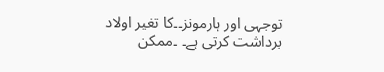توجہی اور ہارمونز۔۔کا تغیر اولاد برداشت کرتی ہے۔ ۔ممکن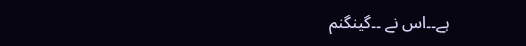ہے۔۔اس نے ۔۔گینگنم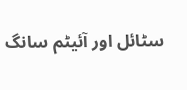سٹائل اور آئیٹم سانگ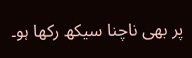پر بھی ناچنا سیکھ رکھا ہو۔